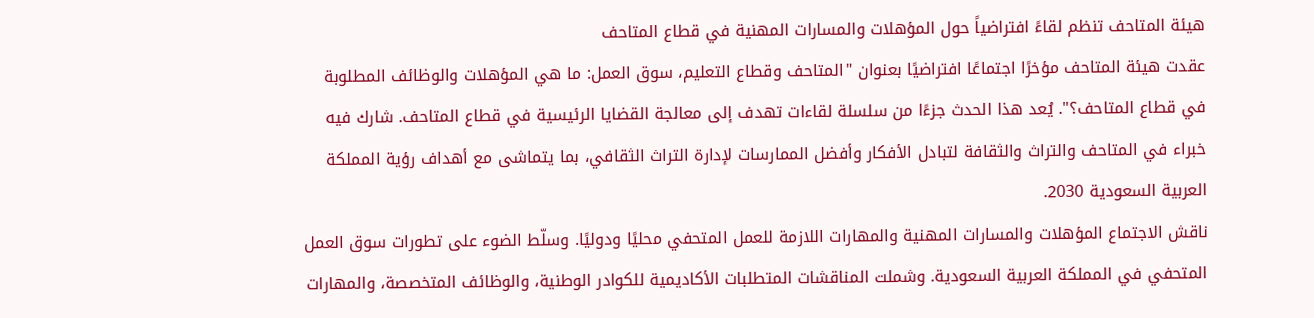هيئة المتاحف تنظم لقاءً افتراضياً حول المؤهلات والمسارات المهنية في قطاع المتاحف
عقدت هيئة المتاحف مؤخرًا اجتماعًا افتراضيًا بعنوان "المتاحف وقطاع التعليم، سوق العمل: ما هي المؤهلات والوظائف المطلوبة في قطاع المتاحف؟". يُعد هذا الحدث جزءًا من سلسلة لقاءات تهدف إلى معالجة القضايا الرئيسية في قطاع المتاحف. شارك فيه خبراء في المتاحف والتراث والثقافة لتبادل الأفكار وأفضل الممارسات لإدارة التراث الثقافي، بما يتماشى مع أهداف رؤية المملكة العربية السعودية 2030.
ناقش الاجتماع المؤهلات والمسارات المهنية والمهارات اللازمة للعمل المتحفي محليًا ودوليًا. وسلّط الضوء على تطورات سوق العمل المتحفي في المملكة العربية السعودية. وشملت المناقشات المتطلبات الأكاديمية للكوادر الوطنية، والوظائف المتخصصة، والمهارات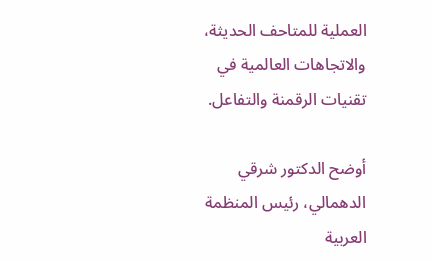العملية للمتاحف الحديثة، والاتجاهات العالمية في تقنيات الرقمنة والتفاعل.

أوضح الدكتور شرقي الدهمالي، رئيس المنظمة العربية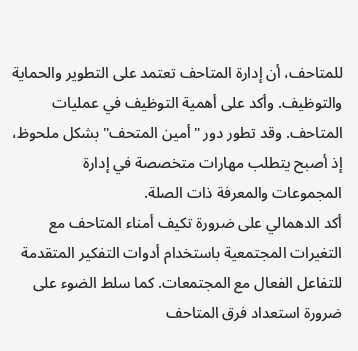للمتاحف، أن إدارة المتاحف تعتمد على التطوير والحماية والتوظيف. وأكد على أهمية التوظيف في عمليات المتاحف. وقد تطور دور "أمين المتحف" بشكل ملحوظ، إذ أصبح يتطلب مهارات متخصصة في إدارة المجموعات والمعرفة ذات الصلة.
أكد الدهمالي على ضرورة تكيف أمناء المتاحف مع التغيرات المجتمعية باستخدام أدوات التفكير المتقدمة للتفاعل الفعال مع المجتمعات. كما سلط الضوء على ضرورة استعداد فرق المتاحف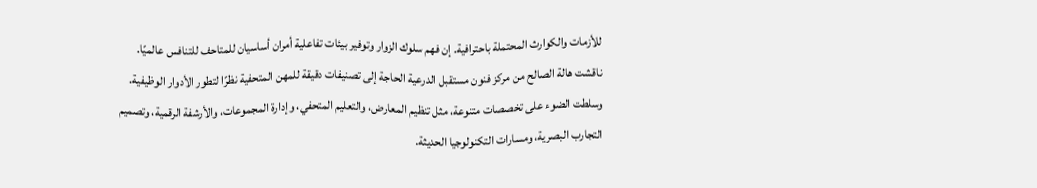للأزمات والكوارث المحتملة باحترافية. إن فهم سلوك الزوار وتوفير بيئات تفاعلية أمران أساسيان للمتاحف للتنافس عالميًا.
ناقشت هالة الصالح من مركز فنون مستقبل الدرعية الحاجة إلى تصنيفات دقيقة للمهن المتحفية نظرًا لتطور الأدوار الوظيفية. وسلطت الضوء على تخصصات متنوعة، مثل تنظيم المعارض، والتعليم المتحفي، وإدارة المجموعات، والأرشفة الرقمية، وتصميم التجارب البصرية، ومسارات التكنولوجيا الحديثة.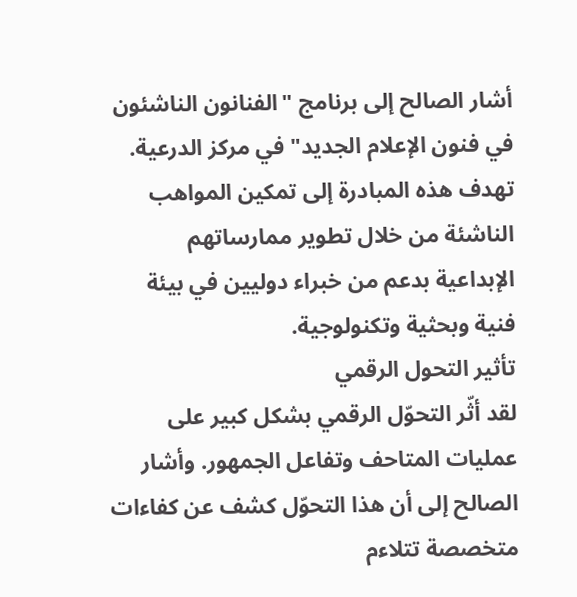أشار الصالح إلى برنامج "الفنانون الناشئون في فنون الإعلام الجديد" في مركز الدرعية. تهدف هذه المبادرة إلى تمكين المواهب الناشئة من خلال تطوير ممارساتهم الإبداعية بدعم من خبراء دوليين في بيئة فنية وبحثية وتكنولوجية.
تأثير التحول الرقمي
لقد أثّر التحوّل الرقمي بشكل كبير على عمليات المتاحف وتفاعل الجمهور. وأشار الصالح إلى أن هذا التحوّل كشف عن كفاءات متخصصة تتلاءم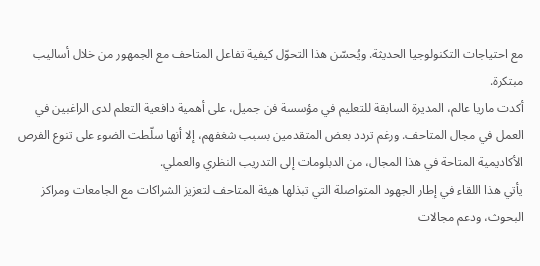مع احتياجات التكنولوجيا الحديثة. ويُحسّن هذا التحوّل كيفية تفاعل المتاحف مع الجمهور من خلال أساليب مبتكرة.
أكدت ماريا عالم، المديرة السابقة للتعليم في مؤسسة فن جميل، على أهمية دافعية التعلم لدى الراغبين في العمل في مجال المتاحف. ورغم تردد بعض المتقدمين بسبب شغفهم، إلا أنها سلّطت الضوء على تنوع الفرص الأكاديمية المتاحة في هذا المجال، من الدبلومات إلى التدريب النظري والعملي.
يأتي هذا اللقاء في إطار الجهود المتواصلة التي تبذلها هيئة المتاحف لتعزيز الشراكات مع الجامعات ومراكز البحوث، ودعم مجالات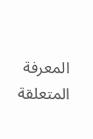المعرفة المتعلقة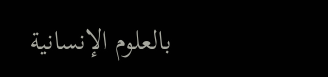بالعلوم الإنسانية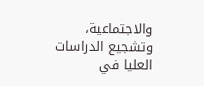والاجتماعية، وتشجيع الدراسات العليا في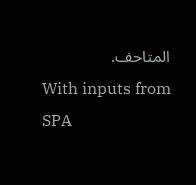المتاحف.
With inputs from SPA